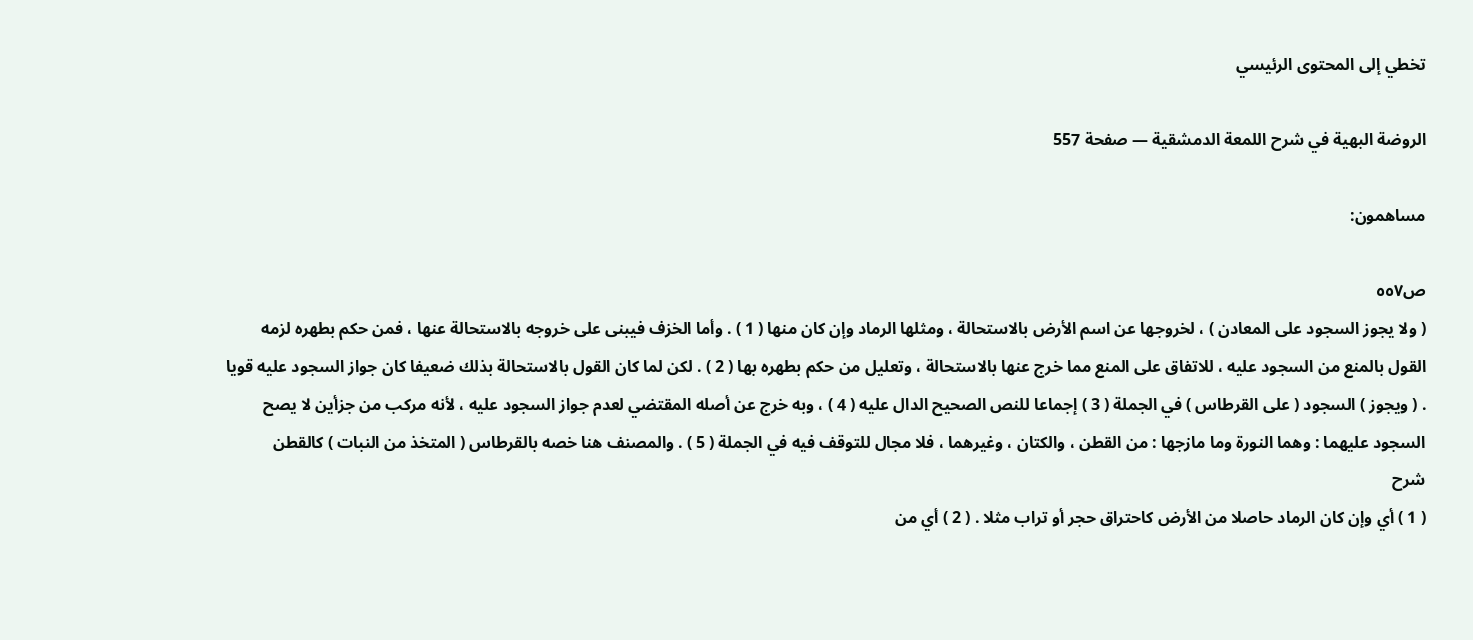تخطي إلى المحتوى الرئيسي

الروضة البهية في شرح اللمعة الدمشقية — صفحة 557

مساهمون:

ص٥٥٧
( ولا يجوز السجود على المعادن ) ، لخروجها عن اسم الأرض بالاستحالة ، ومثلها الرماد وإن كان منها ( 1 ) . وأما الخزف فيبنى على خروجه بالاستحالة عنها ، فمن حكم بطهره لزمه القول بالمنع من السجود عليه ، للاتفاق على المنع مما خرج عنها بالاستحالة ، وتعليل من حكم بطهره بها ( 2 ) . لكن لما كان القول بالاستحالة بذلك ضعيفا كان جواز السجود عليه قويا . ( ويجوز ) السجود ( على القرطاس ) في الجملة ( 3 ) إجماعا للنص الصحيح الدال عليه ( 4 ) ، وبه خرج عن أصله المقتضي لعدم جواز السجود عليه ، لأنه مركب من جزأين لا يصح السجود عليهما : وهما النورة وما مازجها : من القطن ، والكتان ، وغيرهما ، فلا مجال للتوقف فيه في الجملة ( 5 ) . والمصنف هنا خصه بالقرطاس ( المتخذ من النبات ) كالقطن
شرح
( 1 ) أي وإن كان الرماد حاصلا من الأرض كاحتراق حجر أو تراب مثلا . ( 2 ) أي من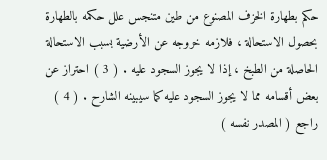حكم بطهارة الخزف المصنوع من طين متنجس علل حكمه بالطهارة بحصول الاستحالة ، فلازمه خروجه عن الأرضية بسبب الاستحالة الحاصلة من الطبخ ، إذا لا يجوز السجود عليه . ( 3 ) احتراز عن بعض أقسامه مما لا يجوز السجود عليه كما سيبينه الشارح . ( 4 ) راجع ( المصدر نفسه )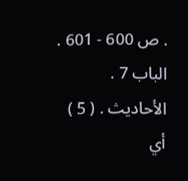. ص 600 - 601 . الباب 7 . الأحاديث . ( 5 ) أي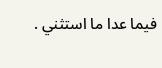فيما عدا ما استثني .